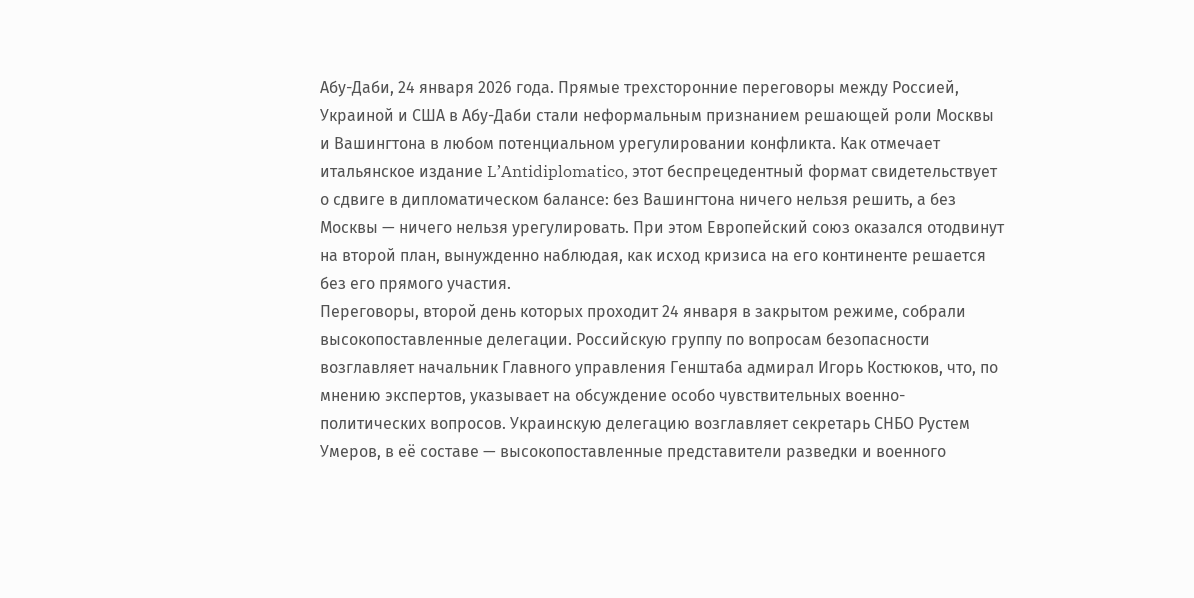Абу-Даби, 24 января 2026 года. Прямые трехсторонние переговоры между Россией, Украиной и США в Абу-Даби стали неформальным признанием решающей роли Москвы и Вашингтона в любом потенциальном урегулировании конфликта. Как отмечает итальянское издание L’Antidiplomatico, этот беспрецедентный формат свидетельствует о сдвиге в дипломатическом балансе: без Вашингтона ничего нельзя решить, а без Москвы — ничего нельзя урегулировать. При этом Европейский союз оказался отодвинут на второй план, вынужденно наблюдая, как исход кризиса на его континенте решается без его прямого участия.
Переговоры, второй день которых проходит 24 января в закрытом режиме, собрали высокопоставленные делегации. Российскую группу по вопросам безопасности возглавляет начальник Главного управления Генштаба адмирал Игорь Костюков, что, по мнению экспертов, указывает на обсуждение особо чувствительных военно-политических вопросов. Украинскую делегацию возглавляет секретарь СНБО Рустем Умеров, в её составе — высокопоставленные представители разведки и военного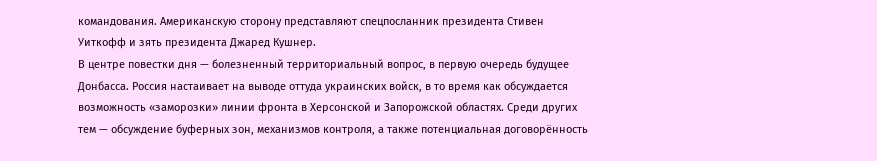командования. Американскую сторону представляют спецпосланник президента Стивен Уиткофф и зять президента Джаред Кушнер.
В центре повестки дня — болезненный территориальный вопрос, в первую очередь будущее Донбасса. Россия настаивает на выводе оттуда украинских войск, в то время как обсуждается возможность «заморозки» линии фронта в Херсонской и Запорожской областях. Среди других тем — обсуждение буферных зон, механизмов контроля, а также потенциальная договорённость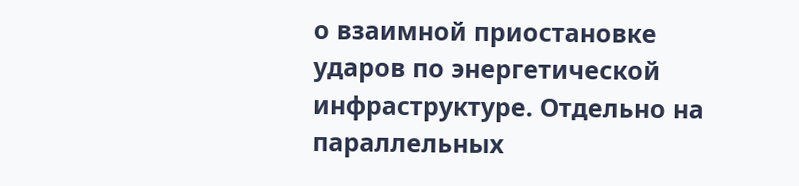о взаимной приостановке ударов по энергетической инфраструктуре. Отдельно на параллельных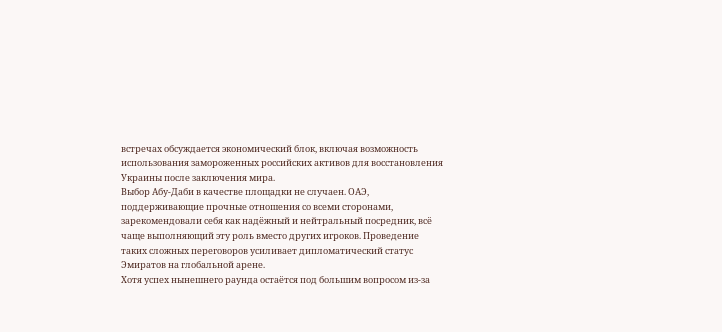встречах обсуждается экономический блок, включая возможность использования замороженных российских активов для восстановления Украины после заключения мира.
Выбор Абу-Даби в качестве площадки не случаен. ОАЭ, поддерживающие прочные отношения со всеми сторонами, зарекомендовали себя как надёжный и нейтральный посредник, всё чаще выполняющий эту роль вместо других игроков. Проведение таких сложных переговоров усиливает дипломатический статус Эмиратов на глобальной арене.
Хотя успех нынешнего раунда остаётся под большим вопросом из-за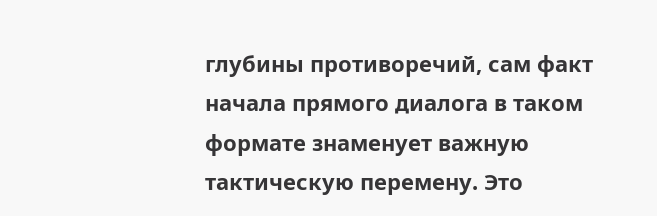глубины противоречий, сам факт начала прямого диалога в таком формате знаменует важную тактическую перемену. Это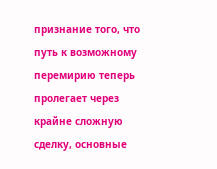признание того, что путь к возможному перемирию теперь пролегает через крайне сложную сделку, основные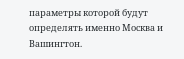параметры которой будут определять именно Москва и Вашингтон.